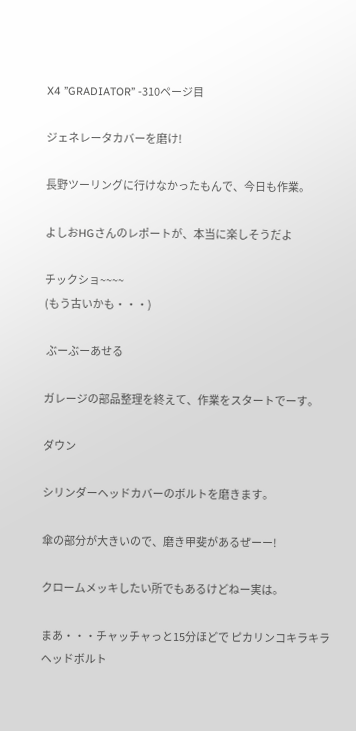X4 ”GRADIATOR” -310ページ目

ジェネレータカバーを磨け!

長野ツーリングに行けなかったもんで、今日も作業。

よしおHGさんのレポートが、本当に楽しそうだよ

チックショ~~~~
(もう古いかも・・・)

 ぶーぶーあせる

ガレージの部品整理を終えて、作業をスタートでーす。

ダウン

シリンダーヘッドカバーのボルトを磨きます。

傘の部分が大きいので、磨き甲斐があるぜーー!

クロームメッキしたい所でもあるけどねー実は。

まあ・・・チャッチャっと15分ほどで ピカリンコキラキラ
ヘッドボルト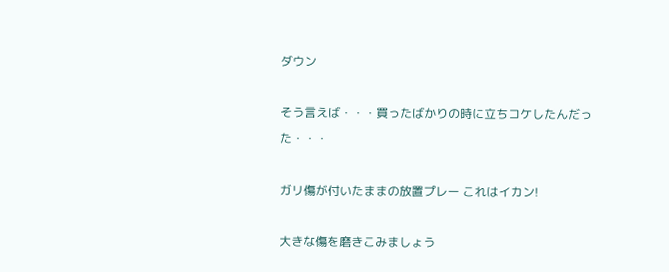ダウン

そう言えば・・・買ったばかりの時に立ちコケしたんだった・・・

ガリ傷が付いたままの放置プレー これはイカン!

大きな傷を磨きこみましょう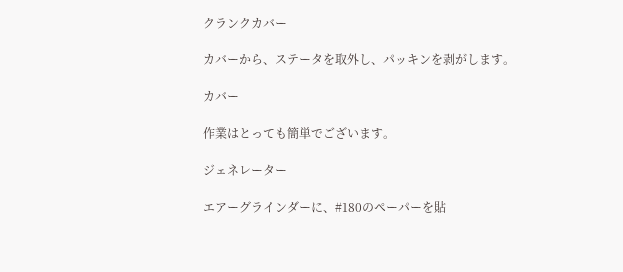クランクカバー

カバーから、ステータを取外し、パッキンを剥がします。

カバー

作業はとっても簡単でございます。

ジェネレーター

エアーグラインダーに、#180のペーパーを貼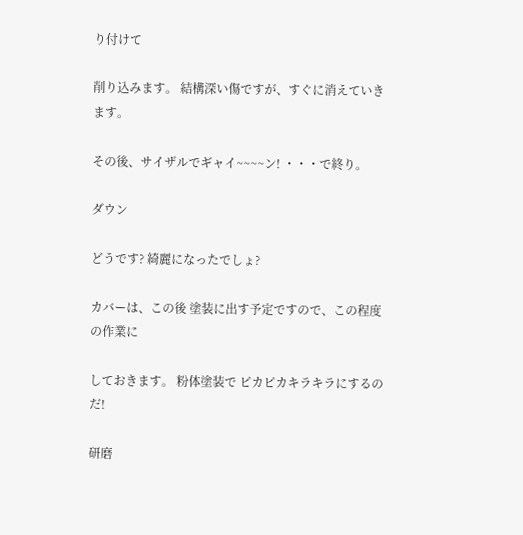り付けて

削り込みます。 結構深い傷ですが、すぐに消えていきます。

その後、サイザルでギャイ~~~~ン! ・・・で終り。

ダウン

どうです? 綺麗になったでしょ?

カバーは、この後 塗装に出す予定ですので、この程度の作業に

しておきます。 粉体塗装で ピカピカキラキラにするのだ!

研磨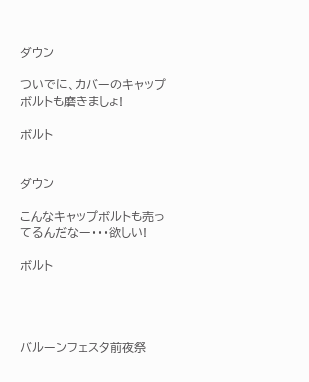ダウン

ついでに、カバーのキャップボルトも磨きましょ!

ボルト


ダウン

こんなキャップボルトも売ってるんだなー・・・欲しい!

ボルト




バルーンフェスタ前夜祭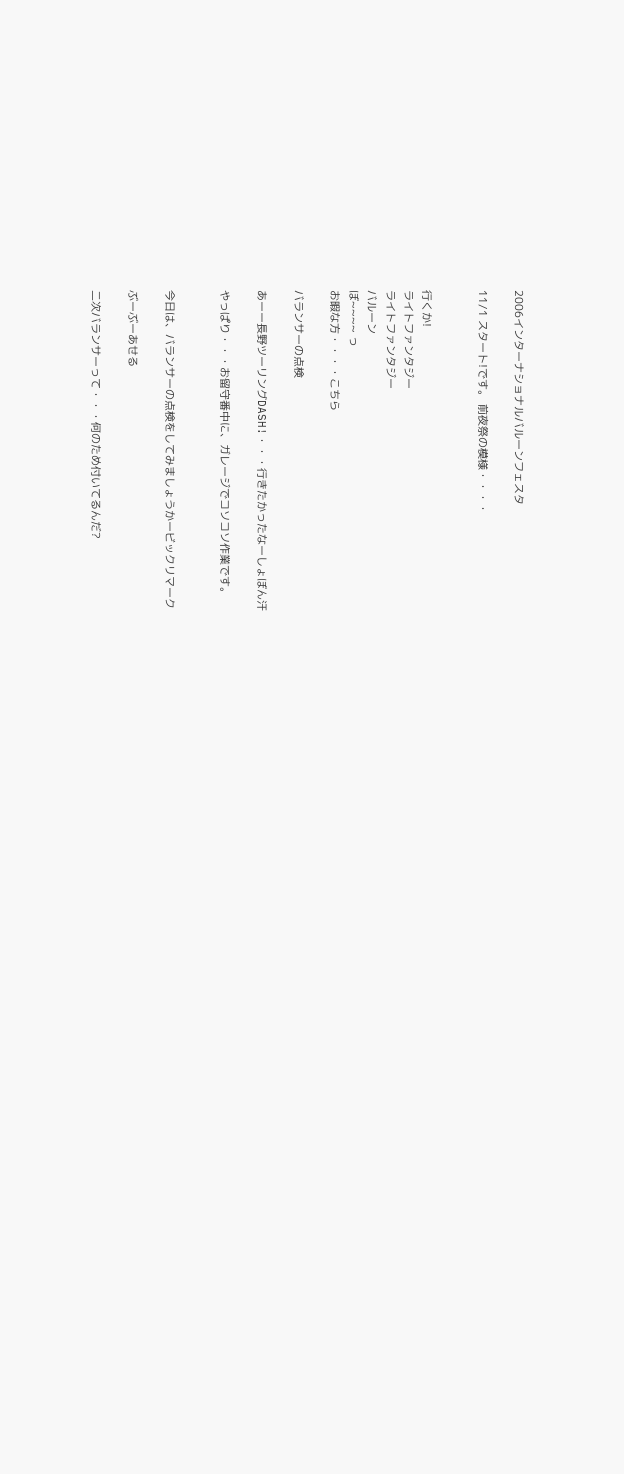2006インターナショナルバルーンフェスタ

11/1 スタート!です。 前夜祭の模様・・・・


行くか!
ライトファンタジー
ライトファンタジー
バルーン
ぼ~~~~ っ
お暇な方・・・・こちら

バランサーの点検

あーー長野ツーリングDASH!・・・行きたかったなーしょぼん汗

やっぱり・・・お留守番中に、ガレージでコソコソ作業です。


今日は、バランサーの点検をしてみましょうかービックリマーク

ぶーぶーあせる

二次バランサーって・・・何のため付いてるんだ?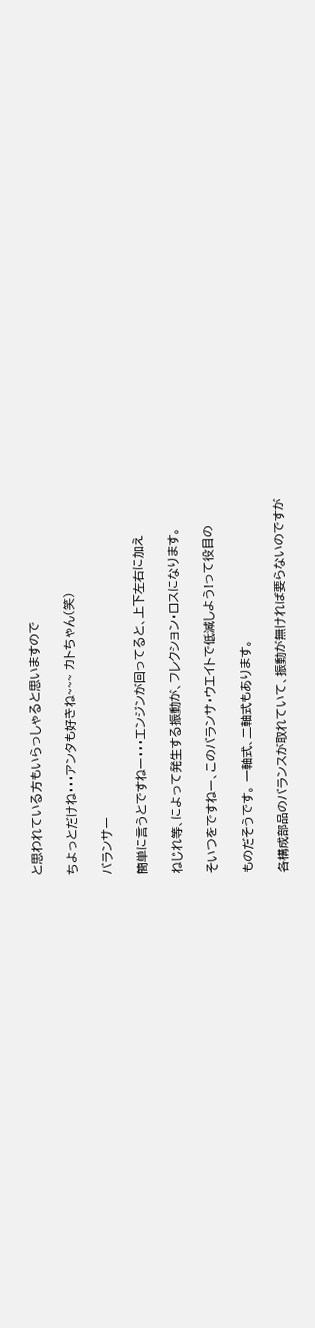と思われている方もいらっしゃると思いますので

ちよっとだけね・・・アンタも好きね~~~ カトちゃん(笑)

バランサー

簡単に言うとですねー・・・エンジンが回ってると、上下左右に加え

ねじれ等、によって発生する振動が、フレクション・ロスになります。

そいつをですねー、このバランサ・ウエイトで低減しよう!って役目の

ものだそうです。 一軸式、二軸式もあります。

各構成部品のバランスが取れていて、振動が無ければ要らないのですが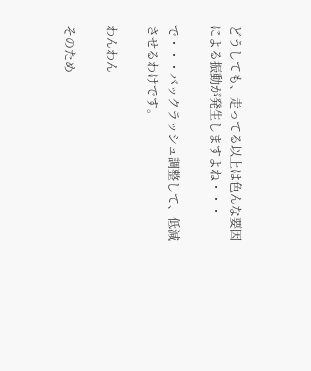どうしても、走ってる以上は色んな要因による振動が発生しますよね・・・

で・・・バックラッシュ調整して、低減させるわけです。

わんわん

そのため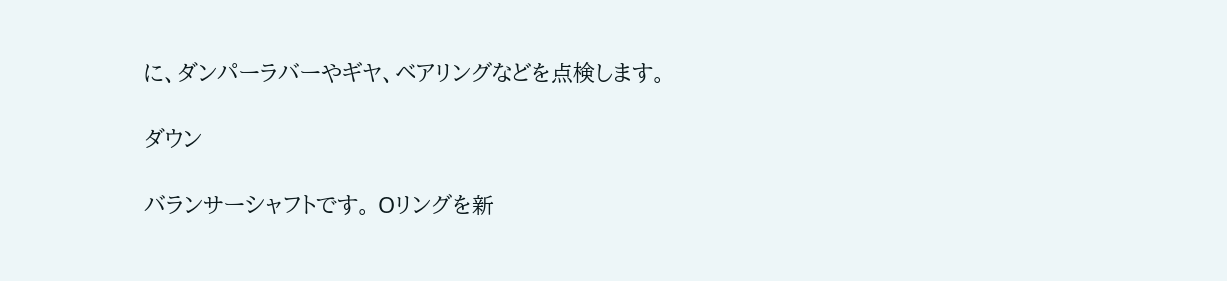に、ダンパーラバーやギヤ、ベアリングなどを点検します。

ダウン

バランサーシャフトです。 Oリングを新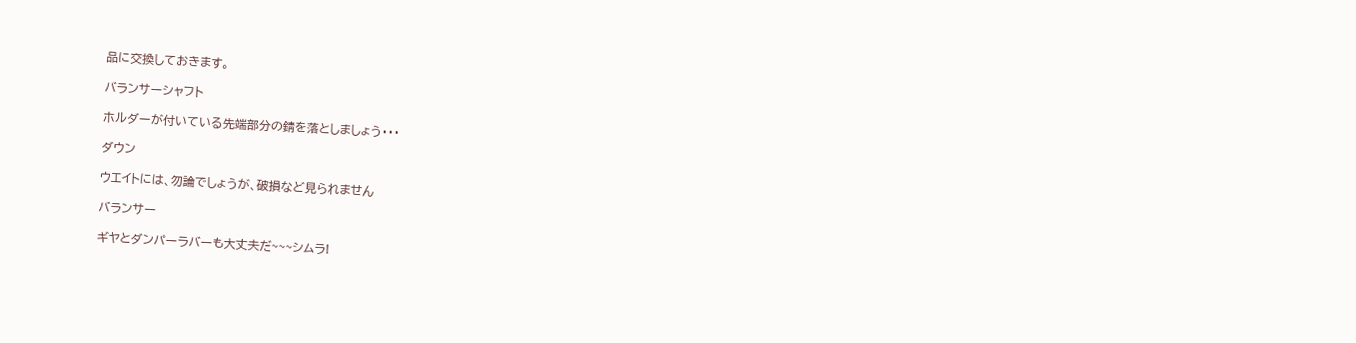品に交換しておきます。

バランサーシャフト

ホルダーが付いている先端部分の錆を落としましょう・・・

ダウン

ウエイトには、勿論でしょうが、破損など見られません

バランサー

ギヤとダンパーラバーも大丈夫だ~~~シムラ!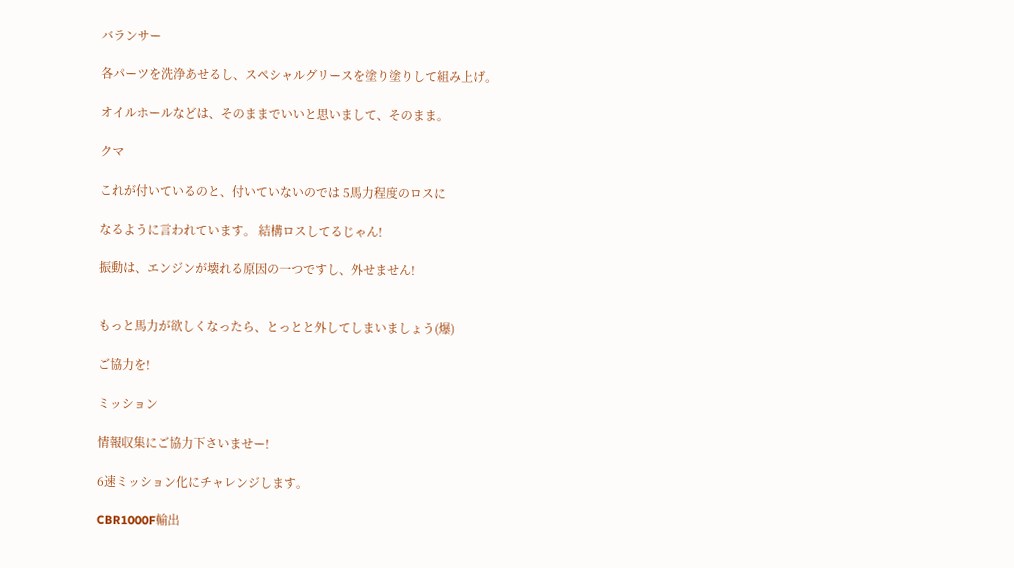バランサー

各パーツを洗浄あせるし、スペシャルグリースを塗り塗りして組み上げ。

オイルホールなどは、そのままでいいと思いまして、そのまま。

クマ

これが付いているのと、付いていないのでは 5馬力程度のロスに

なるように言われています。 結構ロスしてるじゃん!

振動は、エンジンが壊れる原因の一つですし、外せません!


もっと馬力が欲しくなったら、とっとと外してしまいましょう(爆)

ご協力を!

ミッション

情報収集にご協力下さいませー!

6速ミッション化にチャレンジします。

CBR1000F輸出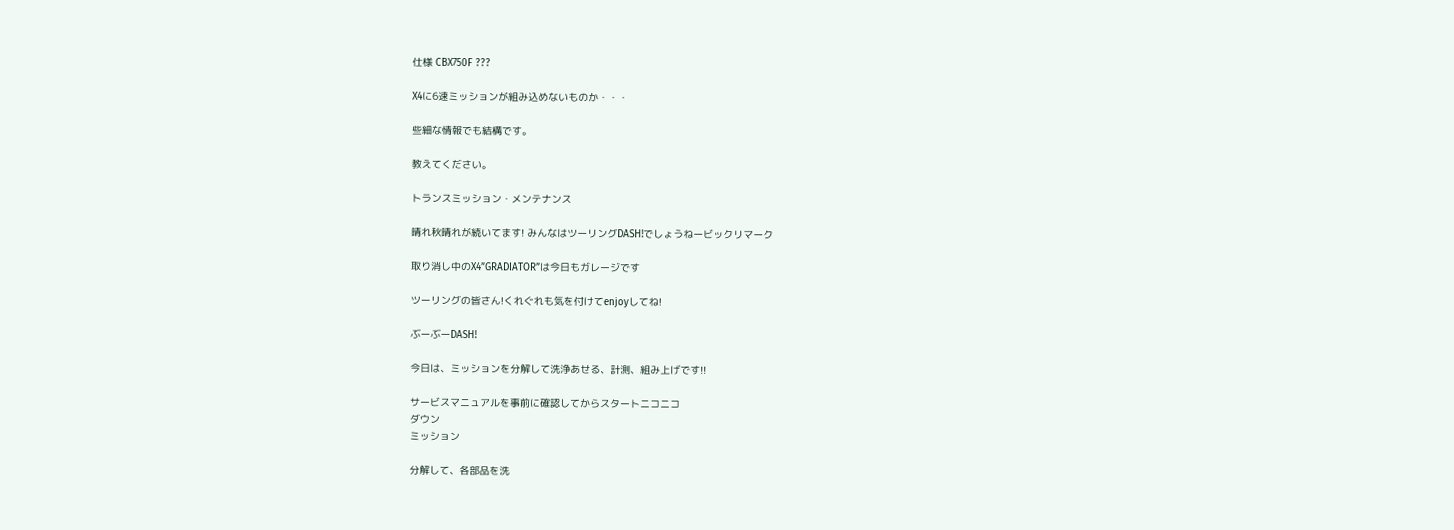仕様 CBX750F ???

X4に6速ミッションが組み込めないものか・・・

些細な情報でも結構です。

教えてください。

トランスミッション・メンテナンス

晴れ秋晴れが続いてます! みんなはツーリングDASH!でしょうねービックリマーク

取り消し中のX4”GRADIATOR”は今日もガレージです

ツーリングの皆さん!くれぐれも気を付けてenjoyしてね!

ぶーぶーDASH!

今日は、ミッションを分解して洗浄あせる、計測、組み上げです!!

サービスマニュアルを事前に確認してからスタートニコニコ
ダウン
ミッション

分解して、各部品を洗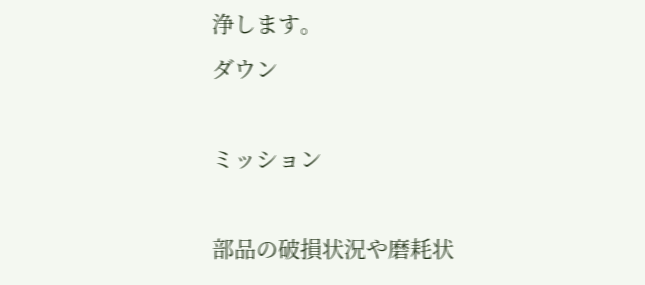浄します。
ダウン

ミッション

部品の破損状況や磨耗状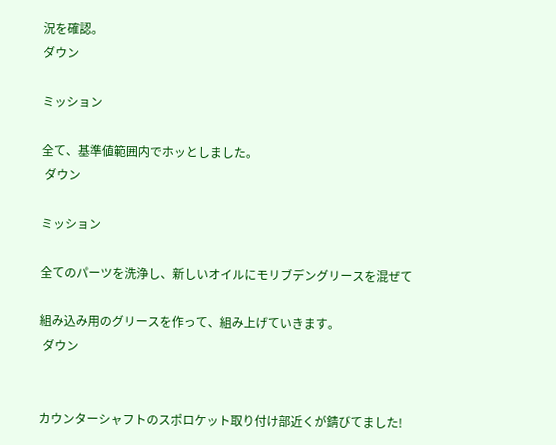況を確認。
ダウン

ミッション

全て、基準値範囲内でホッとしました。
 ダウン

ミッション

全てのパーツを洗浄し、新しいオイルにモリブデングリースを混ぜて

組み込み用のグリースを作って、組み上げていきます。
 ダウン


カウンターシャフトのスポロケット取り付け部近くが錆びてました!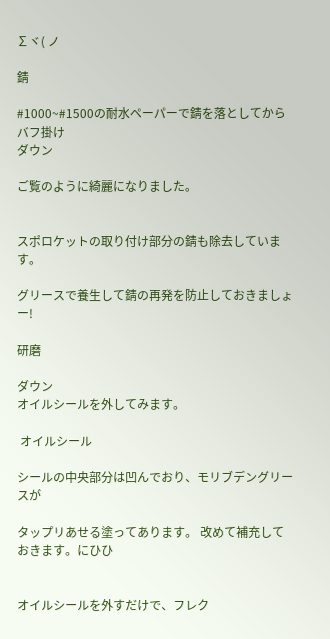∑ヾ( ノ

錆

#1000~#1500の耐水ペーパーで錆を落としてからバフ掛け
ダウン

ご覧のように綺麗になりました。


スポロケットの取り付け部分の錆も除去しています。

グリースで養生して錆の再発を防止しておきましょー!

研磨

ダウン
オイルシールを外してみます。

 オイルシール

シールの中央部分は凹んでおり、モリブデングリースが

タップリあせる塗ってあります。 改めて補充しておきます。にひひ


オイルシールを外すだけで、フレク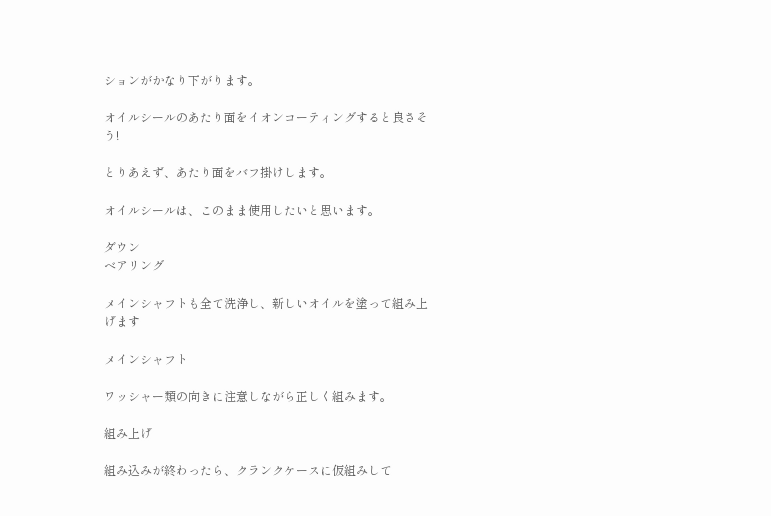ションがかなり下がります。

オイルシールのあたり面をイオンコーティングすると良さそう!

とりあえず、あたり面をバフ掛けします。

オイルシールは、このまま使用したいと思います。

ダウン
ベアリング

メインシャフトも全て洗浄し、新しいオイルを塗って組み上げます

メインシャフト

ワッシャー類の向きに注意しながら正しく組みます。

組み上げ

組み込みが終わったら、クランクケースに仮組みして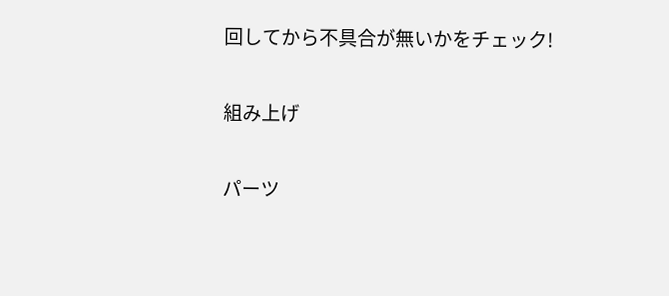回してから不具合が無いかをチェック!

組み上げ

パーツ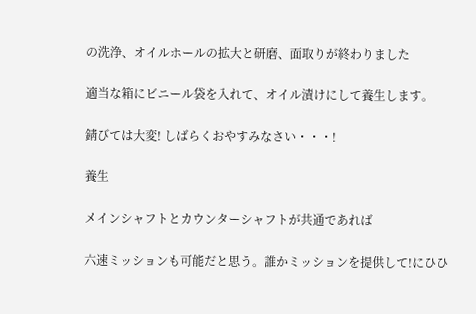の洗浄、オイルホールの拡大と研磨、面取りが終わりました

適当な箱にビニール袋を入れて、オイル漬けにして養生します。

錆びては大変! しばらくおやすみなさい・・・!

養生

メインシャフトとカウンターシャフトが共通であれば

六速ミッションも可能だと思う。誰かミッションを提供して!にひひ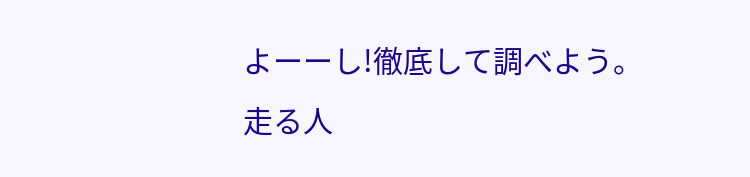よーーし!徹底して調べよう。走る人